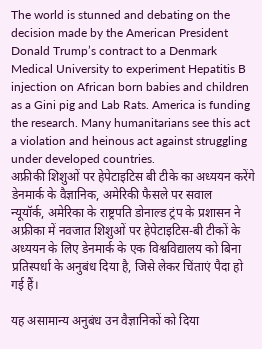The world is stunned and debating on the decision made by the American President Donald Trump’s contract to a Denmark Medical University to experiment Hepatitis B injection on African born babies and children as a Gini pig and Lab Rats. America is funding the research. Many humanitarians see this act a violation and heinous act against struggling under developed countries.
अफ्रीकी शिशुओं पर हेपेटाइटिस बी टीके का अध्ययन करेंगे डेनमार्क के वैज्ञानिक, अमेरिकी फैसले पर सवाल
न्यूयॉर्क, अमेरिका के राष्ट्रपति डोनाल्ड ट्रंप के प्रशासन ने अफ्रीका में नवजात शिशुओं पर हेपेटाइटिस-बी टीकों के अध्ययन के लिए डेनमार्क के एक विश्वविद्यालय को बिना प्रतिस्पर्धा के अनुबंध दिया है, जिसे लेकर चिंताएं पैदा हो गई हैं।

यह असामान्य अनुबंध उन वैज्ञानिकों को दिया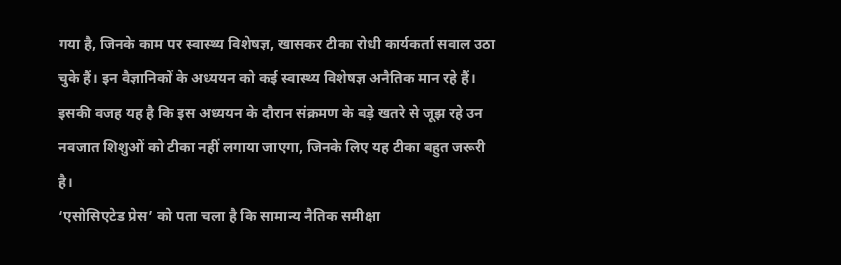गया है, जिनके काम पर स्वास्थ्य विशेषज्ञ, खासकर टीका रोधी कार्यकर्ता सवाल उठा चुके हैं। इन वैज्ञानिकों के अध्ययन को कई स्वास्थ्य विशेषज्ञ अनैतिक मान रहे हैं। इसकी वजह यह है कि इस अध्ययन के दौरान संक्रमण के बड़े खतरे से जूझ रहे उन नवजात शिशुओं को टीका नहीं लगाया जाएगा, जिनके लिए यह टीका बहुत जरूरी है।
‘एसोसिएटेड प्रेस’ को पता चला है कि सामान्य नैतिक समीक्षा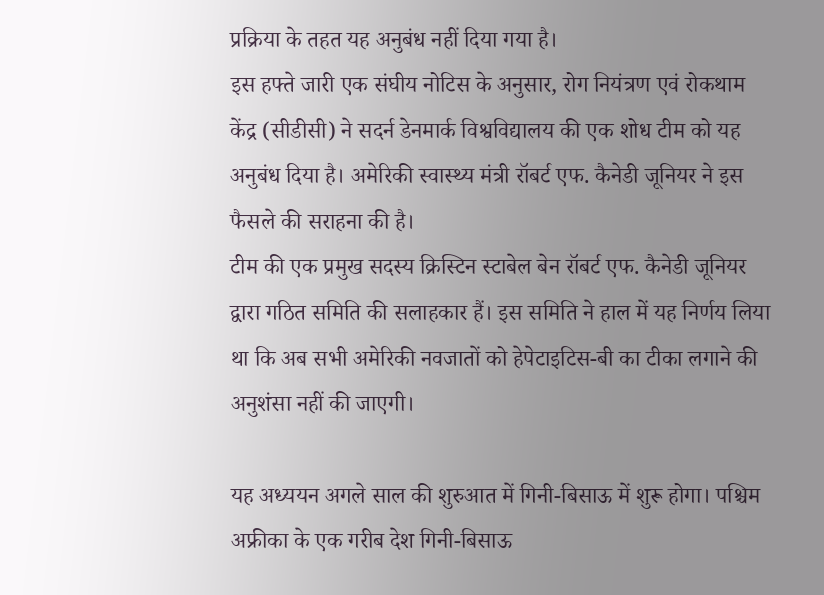प्रक्रिया के तहत यह अनुबंध नहीं दिया गया है।
इस हफ्ते जारी एक संघीय नोटिस के अनुसार, रोग नियंत्रण एवं रोकथाम केंद्र (सीडीसी) ने सदर्न डेनमार्क विश्वविद्यालय की एक शोध टीम को यह अनुबंध दिया है। अमेरिकी स्वास्थ्य मंत्री रॉबर्ट एफ. कैनेडी जूनियर ने इस फैसले की सराहना की है।
टीम की एक प्रमुख सदस्य क्रिस्टिन स्टाबेल बेन रॉबर्ट एफ. कैनेडी जूनियर द्वारा गठित समिति की सलाहकार हैं। इस समिति ने हाल में यह निर्णय लिया था कि अब सभी अमेरिकी नवजातों को हेपेटाइटिस-बी का टीका लगाने की अनुशंसा नहीं की जाएगी।

यह अध्ययन अगले साल की शुरुआत में गिनी-बिसाऊ में शुरू होगा। पश्चिम अफ्रीका के एक गरीब देश गिनी-बिसाऊ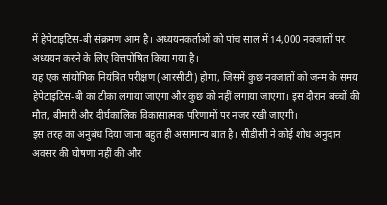में हेपेटाइटिस-बी संक्रमण आम है। अध्ययनकर्ताओं को पांच साल में 14,000 नवजातों पर अध्ययन करने के लिए वित्तपोषित किया गया है।
यह एक सांयोगिक नियंत्रित परीक्षण (आरसीटी) होगा, जिसमें कुछ नवजातों को जन्म के समय हेपेटाइटिस-बी का टीका लगाया जाएगा और कुछ को नहीं लगाया जाएगा। इस दौरान बच्चों की मौत, बीमारी और दीर्घकालिक विकासात्मक परिणामों पर नजर रखी जाएगी।
इस तरह का अनुबंध दिया जाना बहुत ही असामान्य बात है। सीडीसी ने कोई शोध अनुदान अवसर की घोषणा नहीं की और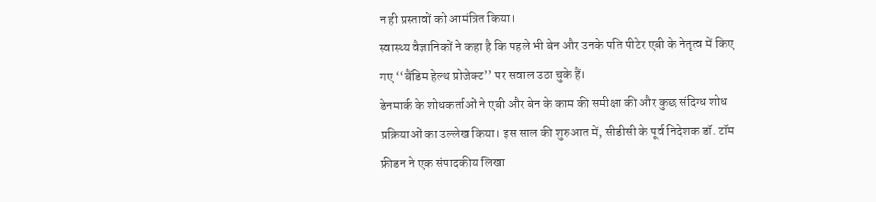न ही प्रस्तावों को आमंत्रित किया।
स्वास्थ्य वैज्ञानिकों ने कहा है कि पहले भी बेन और उनके पति पीटेर एबी के नेतृत्व में किए गए ‘‘बैंडिम हेल्थ प्रोजेक्ट’’ पर सवाल उठा चुके हैं।
डेनमार्क के शोधकर्ताओं ने एबी और बेन के काम की समीक्षा की और कुछ संदिग्ध शोध प्रक्रियाओं का उल्लेख किया। इस साल की शुरुआत में, सीडीसी के पूर्व निदेशक डॉ. टॉम फ्रीडन ने एक संपादकीय लिखा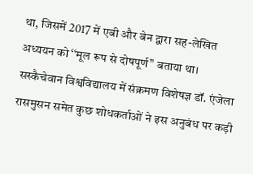था, जिसमें 2017 में एबी और बेन द्वारा सह-लेखित अध्ययन को ‘‘मूल रूप से दोषपूर्ण’’ बताया था।
सस्कैचेवान विश्वविद्यालय में संक्रमण विशेषज्ञ डॉ. एंजेला रासमुसन समेत कुछ शोधकर्ताओं ने इस अनुबंध पर कड़ी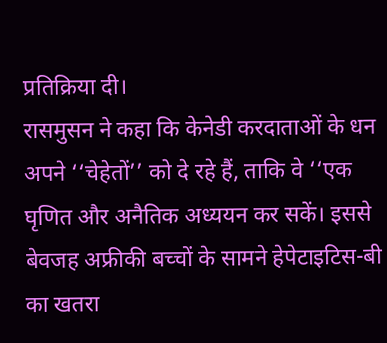प्रतिक्रिया दी।
रासमुसन ने कहा कि केनेडी करदाताओं के धन अपने ‘‘चेहेतों’’ को दे रहे हैं, ताकि वे ‘‘एक घृणित और अनैतिक अध्ययन कर सकें। इससे बेवजह अफ्रीकी बच्चों के सामने हेपेटाइटिस-बी का खतरा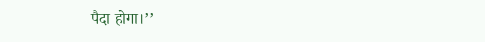पैदा होगा।’’